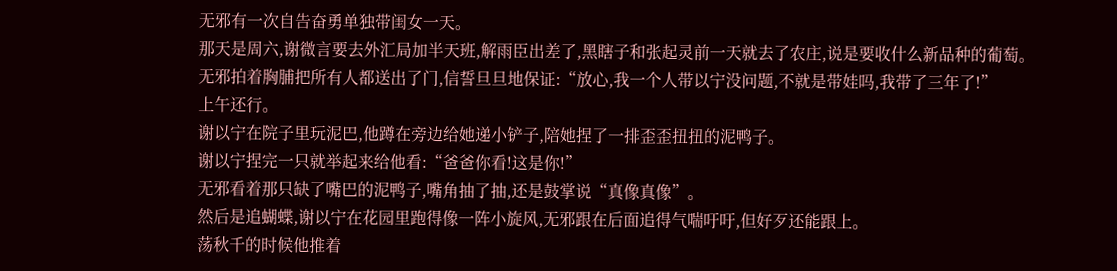无邪有一次自告奋勇单独带闺女一天。
那天是周六,谢微言要去外汇局加半天班,解雨臣出差了,黑瞎子和张起灵前一天就去了农庄,说是要收什么新品种的葡萄。
无邪拍着胸脯把所有人都送出了门,信誓旦旦地保证:“放心,我一个人带以宁没问题,不就是带娃吗,我带了三年了!”
上午还行。
谢以宁在院子里玩泥巴,他蹲在旁边给她递小铲子,陪她捏了一排歪歪扭扭的泥鸭子。
谢以宁捏完一只就举起来给他看:“爸爸你看!这是你!”
无邪看着那只缺了嘴巴的泥鸭子,嘴角抽了抽,还是鼓掌说“真像真像”。
然后是追蝴蝶,谢以宁在花园里跑得像一阵小旋风,无邪跟在后面追得气喘吁吁,但好歹还能跟上。
荡秋千的时候他推着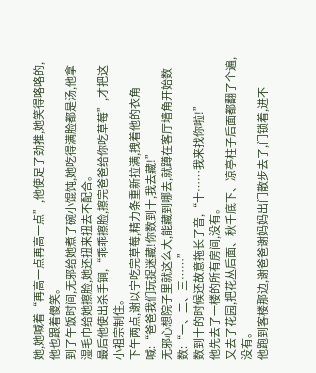她,她喊着“再高一点再高一点”,他使足了劲推,她笑得咯咯的,他也跟着傻笑。
到了午饭时间,无邪给她煮了碗小馄饨,她吃得满脸都是汤,他拿湿毛巾给她擦脸,她还扭来扭去不配合。
最后他使出杀手锏,“乖乖擦脸,擦完爸爸给你吃草莓”,才把这小祖宗制住。
下午两点,谢以宁吃完草莓,精力条重新拉满,拽着他的衣角喊:“爸爸我们玩捉迷藏!你数到十,我去藏!”
无邪心想院子里就这么大,能藏到哪去,就蹲在客厅墙角开始数数:“一、二、三……”
数到十的时候还故意拖长了音,“十……我来找你啦!”
他先去了一楼的所有房间,没有。
又去了花园,把花丛后面、秋千底下、凉亭柱子后面都翻了个遍,没有。
他跑到客楼那边,谢爸爸谢妈妈出门散步去了,门锁着,进不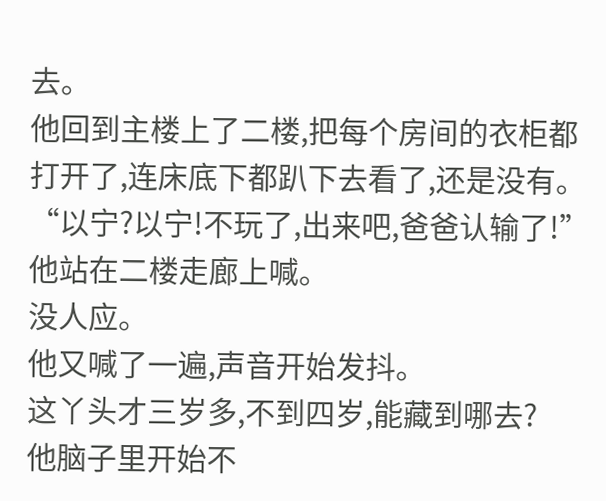去。
他回到主楼上了二楼,把每个房间的衣柜都打开了,连床底下都趴下去看了,还是没有。
“以宁?以宁!不玩了,出来吧,爸爸认输了!”他站在二楼走廊上喊。
没人应。
他又喊了一遍,声音开始发抖。
这丫头才三岁多,不到四岁,能藏到哪去?
他脑子里开始不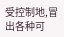受控制地,冒出各种可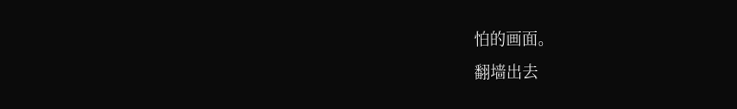怕的画面。
翻墙出去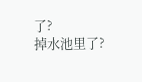了?
掉水池里了?